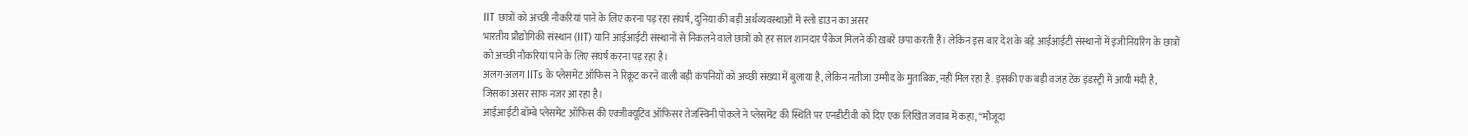IIT छात्रों को अच्छी नौकरियां पाने के लिए करना पड़ रहा संघर्ष, दुनिया की बड़ी अर्थव्यवस्थाओं में स्लो डाउन का असर
भारतीय प्रौद्योगिकी संस्थान (IIT) यानि आईआईटी संस्थानों से निकलने वाले छात्रों को हर साल शानदार पैकेज मिलने की ख़बरें छपा करती हैं। लेकिन इस बार देश के बड़े आईआईटी संस्थानों में इंजीनियरिंग के छात्रों को अच्छी नौकरियां पाने के लिए संघर्ष करना पड़ रहा है।
अलग-अलग IITs के प्लेसमेंट ऑफिस ने रिक्रूट करने वाली बड़ी कंपनियों को अच्छी संख्या में बुलाया है, लेकिन नतीजा उम्मीद के मुताबिक, नहीं मिल रहा है. इसकी एक बड़ी वजह टेक इंडस्ट्री में आयी मंदी है, जिसका असर साफ नजर आ रहा है।
आईआईटी बॉम्बे प्लेसमेंट ऑफिस की एक्जीक्यूटिव ऑफिसर तेजस्विनी पोकले ने प्लेसमेंट की स्थिति पर एनडीटीवी को दिए एक लिखित जवाब में कहा, “मौजूदा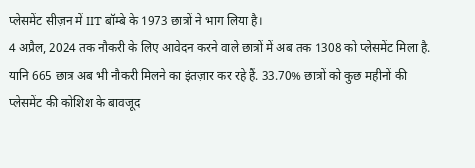प्लेसमेंट सीज़न में IIT बॉम्बे के 1973 छात्रों ने भाग लिया है।
4 अप्रैल, 2024 तक नौकरी के लिए आवेदन करने वाले छात्रों में अब तक 1308 को प्लेसमेंट मिला है. यानि 665 छात्र अब भी नौकरी मिलने का इंतज़ार कर रहे हैं. 33.70% छात्रों को कुछ महीनों की प्लेसमेंट की कोशिश के बावजूद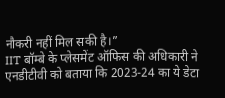नौकरी नहीं मिल सकी है।”
IIT बॉम्बे के प्लेसमेंट ऑफिस की अधिकारी ने एनडीटीवी को बताया कि 2023-24 का ये डेटा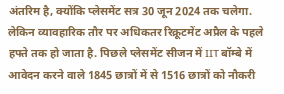अंतरिम है, क्योंकि प्लेसमेंट सत्र 30 जून 2024 तक चलेगा. लेकिन व्यावहारिक तौर पर अधिकतर रिक्रूटमेंट अप्रैल के पहले हफ्ते तक हो जाता है. पिछले प्लेसमेंट सीजन में IIT बॉम्बे में आवेदन करने वाले 1845 छात्रों में से 1516 छात्रों को नौकरी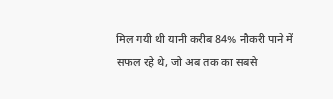मिल गयी थी यानी करीब 84% नौकरी पाने में सफल रहे थे, जो अब तक का सबसे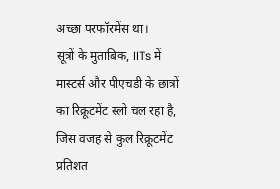अच्छा परफॉरमेंस था।
सूत्रों के मुताबिक, IITs में मास्टर्स और पीएचडी के छात्रों का रिक्रूटमेंट स्लो चल रहा है, जिस वजह से कुल रिक्रूटमेंट प्रतिशत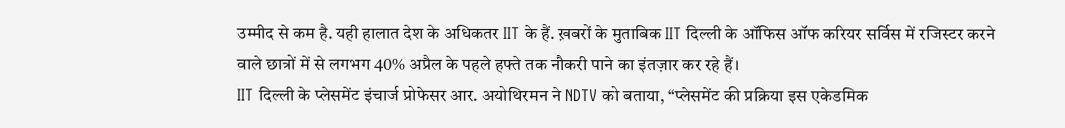उम्मीद से कम है. यही हालात देश के अधिकतर IIT के हैं. ख़बरों के मुताबिक IIT दिल्ली के ऑफिस ऑफ करियर सर्विस में रजिस्टर करने वाले छात्रों में से लगभग 40% अप्रैल के पहले हफ्ते तक नौकरी पाने का इंतज़ार कर रहे हैं।
IIT दिल्ली के प्लेसमेंट इंचार्ज प्रोफेसर आर. अयोथिरमन ने NDTV को बताया, “प्लेसमेंट की प्रक्रिया इस एकेडमिक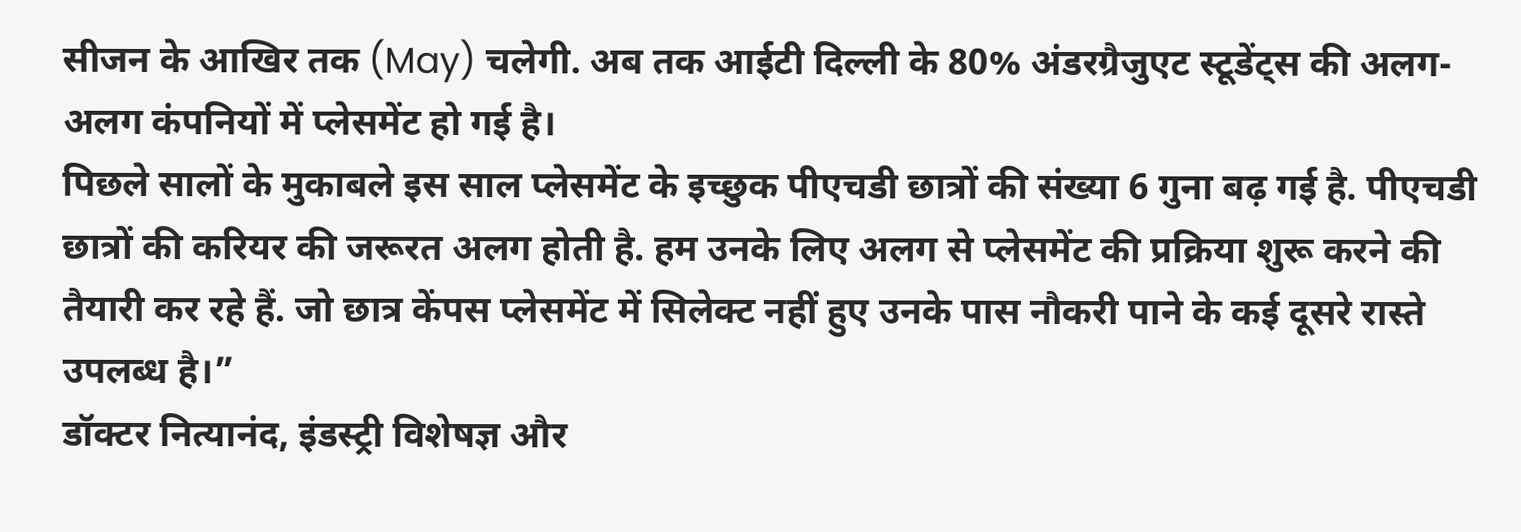सीजन के आखिर तक (May) चलेगी. अब तक आईटी दिल्ली के 80% अंडरग्रैजुएट स्टूडेंट्स की अलग-अलग कंपनियों में प्लेसमेंट हो गई है।
पिछले सालों के मुकाबले इस साल प्लेसमेंट के इच्छुक पीएचडी छात्रों की संख्या 6 गुना बढ़ गई है. पीएचडी छात्रों की करियर की जरूरत अलग होती है. हम उनके लिए अलग से प्लेसमेंट की प्रक्रिया शुरू करने की तैयारी कर रहे हैं. जो छात्र केंपस प्लेसमेंट में सिलेक्ट नहीं हुए उनके पास नौकरी पाने के कई दूसरे रास्ते उपलब्ध है।”
डॉक्टर नित्यानंद, इंडस्ट्री विशेषज्ञ और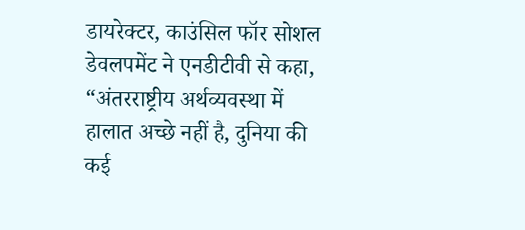डायरेक्टर, काउंसिल फॉर सोशल डेवलपमेंट ने एनडीटीवी से कहा, “अंतरराष्ट्रीय अर्थव्यवस्था में हालात अच्छे नहीं है, दुनिया की कई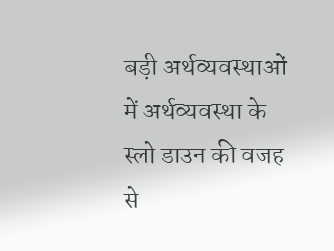बड़ी अर्थव्यवस्थाओं में अर्थव्यवस्था के स्लो डाउन की वजह से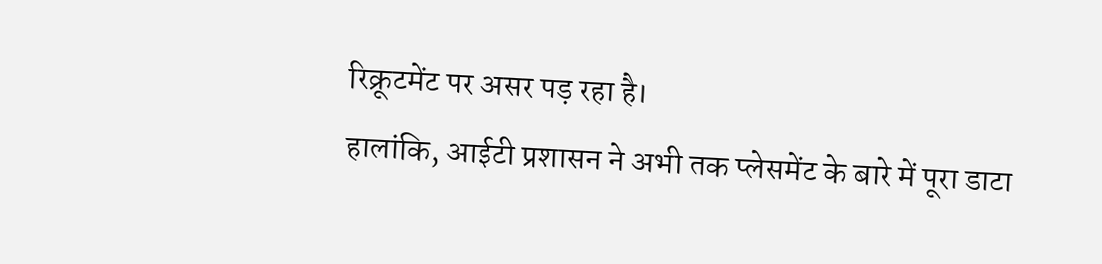रिक्रूटमेंट पर असर पड़ रहा है।
हालांकि, आईटी प्रशासन ने अभी तक प्लेसमेंट के बारे में पूरा डाटा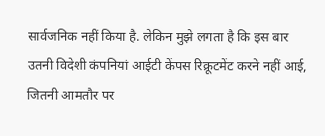सार्वजनिक नहीं किया है. लेकिन मुझे लगता है कि इस बार उतनी विदेशी कंपनियां आईटी केंपस रिक्रूटमेंट करने नहीं आई, जितनी आमतौर पर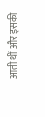आती थीं और इसकी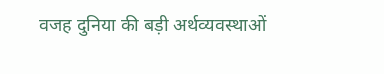वजह दुनिया की बड़ी अर्थव्यवस्थाओं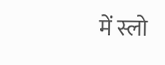में स्लो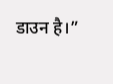डाउन है।”